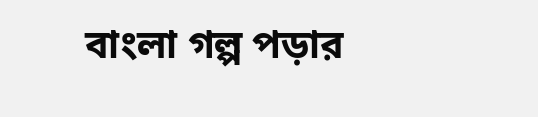বাংলা গল্প পড়ার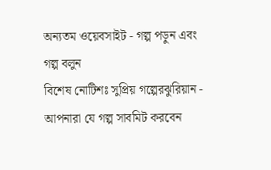অন্যতম ওয়েবসাইট - গল্প পড়ুন এবং গল্প বলুন
বিশেষ নোটিশঃ সুপ্রিয় গল্পেরঝুরিয়ান - আপনারা যে গল্প সাবমিট করবেন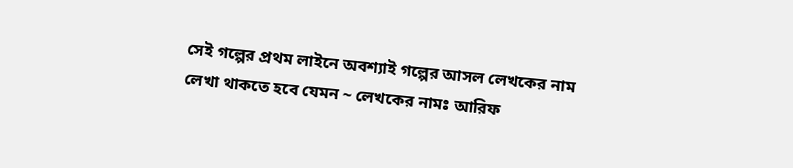সেই গল্পের প্রথম লাইনে অবশ্যাই গল্পের আসল লেখকের নাম লেখা থাকতে হবে যেমন ~ লেখকের নামঃ আরিফ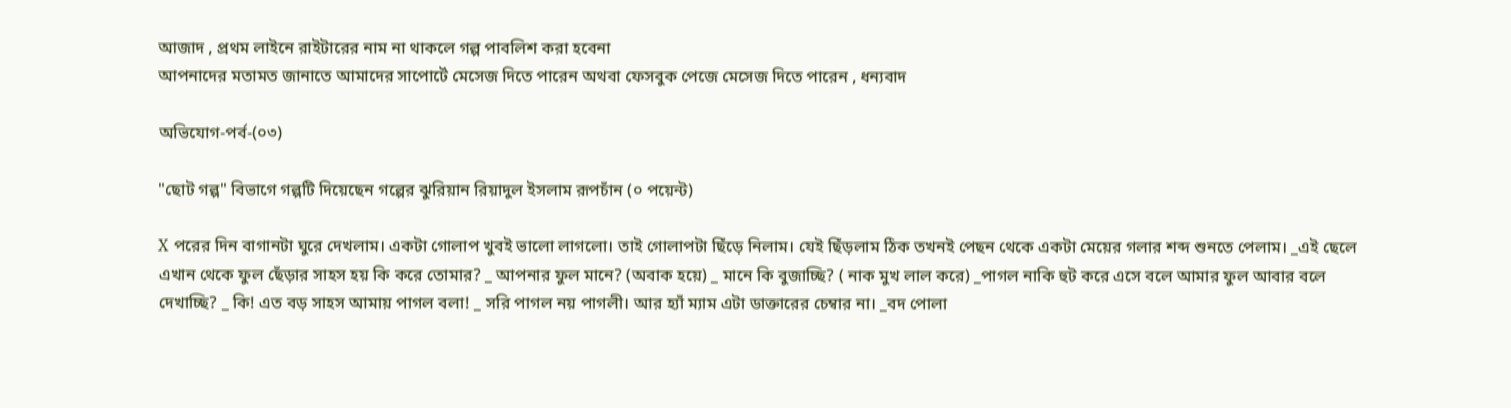আজাদ , প্রথম লাইনে রাইটারের নাম না থাকলে গল্প পাবলিশ করা হবেনা
আপনাদের মতামত জানাতে আমাদের সাপোর্টে মেসেজ দিতে পারেন অথবা ফেসবুক পেজে মেসেজ দিতে পারেন , ধন্যবাদ

অভিযোগ-পর্ব-(০৩)

"ছোট গল্প" বিভাগে গল্পটি দিয়েছেন গল্পের ঝুরিয়ান রিয়াদুল ইসলাম রূপচাঁন (০ পয়েন্ট)

X পরের দিন বাগানটা ঘুরে দেখলাম। একটা গোলাপ খুবই ভালো লাগলো। তাই গোলাপটা ছিঁড়ে নিলাম। যেই ছিঁড়লাম ঠিক তখনই পেছন থেকে একটা মেয়ের গলার শব্দ শুনতে পেলাম। _এই ছেলে এখান থেকে ফুল ছেঁড়ার সাহস হয় কি করে তোমার? _ আপনার ফুল মানে? (অবাক হয়ে) _ মানে কি বুজাচ্ছি? ( নাক মুখ লাল করে) _পাগল নাকি হুট করে এসে বলে আমার ফুল আবার বলে দেখাচ্ছি? _ কি! এত বড় সাহস আমায় পাগল বলা! _ সরি পাগল নয় পাগলী। আর হ্যাঁ ম্যাম এটা ডাক্তারের চেম্বার না। _বদ পোলা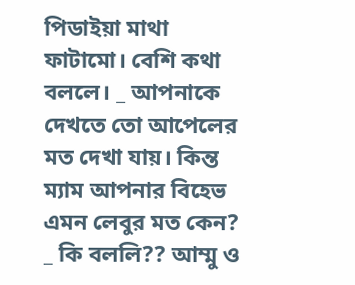পিডাইয়া মাথা ফাটামো। বেশি কথা বললে। _ আপনাকে দেখতে তো আপেলের মত দেখা যায়। কিন্ত ম্যাম আপনার বিহেভ এমন লেবুর মত কেন? _ কি বললি?? আম্মু ও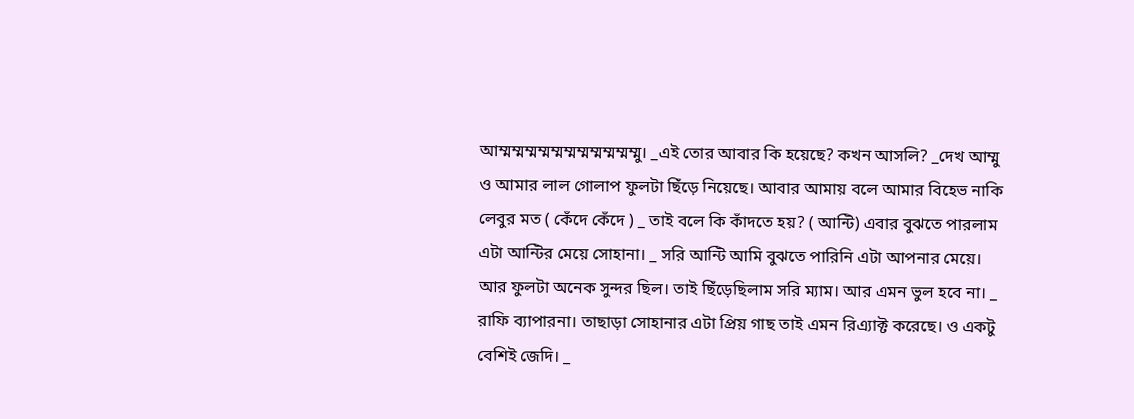আম্মম্মম্মম্মম্মম্মম্মম্মম্মম্মম্মু। _এই তোর আবার কি হয়েছে? কখন আসলি? _দেখ আম্মু ও আমার লাল গোলাপ ফুলটা ছিঁড়ে নিয়েছে। আবার আমায় বলে আমার বিহেভ নাকি লেবুর মত ( কেঁদে কেঁদে ) _ তাই বলে কি কাঁদতে হয়? ( আন্টি) এবার বুঝতে পারলাম এটা আন্টির মেয়ে সোহানা। _ সরি আন্টি আমি বুঝতে পারিনি এটা আপনার মেয়ে। আর ফুলটা অনেক সুন্দর ছিল। তাই ছিঁড়েছিলাম সরি ম্যাম। আর এমন ভুল হবে না। _ রাফি ব্যাপারনা। তাছাড়া সোহানার এটা প্রিয় গাছ তাই এমন রিএ্যাক্ট করেছে। ও একটু বেশিই জেদি। _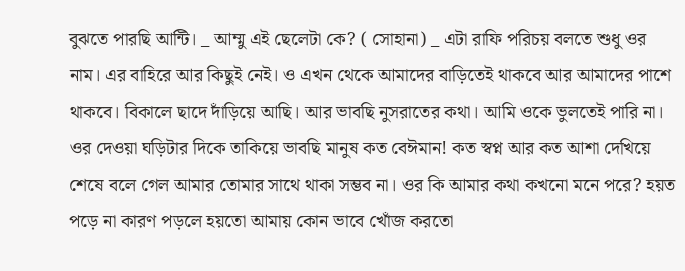বুঝতে পারছি আন্টি। _ আম্মু এই ছেলেটা কে? ( সোহানা) _ এটা রাফি পরিচয় বলতে শুধু ওর নাম। এর বাহিরে আর কিছুই নেই। ও এখন থেকে আমাদের বাড়িতেই থাকবে আর আমাদের পাশে থাকবে। বিকালে ছাদে দাঁড়িয়ে আছি। আর ভাবছি নুসরাতের কথা। আমি ওকে ভুলতেই পারি না। ওর দেওয়া ঘড়িটার দিকে তাকিয়ে ভাবছি মানুষ কত বেঈমান! কত স্বপ্ন আর কত আশা দেখিয়ে শেষে বলে গেল আমার তোমার সাথে থাকা সম্ভব না। ওর কি আমার কথা কখনো মনে পরে? হয়ত পড়ে না কারণ পড়লে হয়তো আমায় কোন ভাবে খোঁজ করতো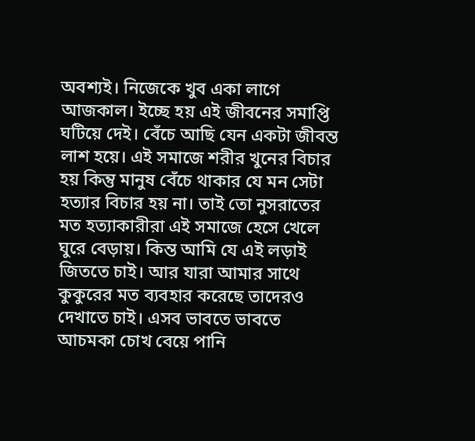অবশ্যই। নিজেকে খুব একা লাগে আজকাল। ইচ্ছে হয় এই জীবনের সমাপ্তি ঘটিয়ে দেই। বেঁচে আছি যেন একটা জীবন্ত লাশ হয়ে। এই সমাজে শরীর খুনের বিচার হয় কিন্তু মানুষ বেঁচে থাকার যে মন সেটা হত্যার বিচার হয় না। তাই তো নুসরাতের মত হত্যাকারীরা এই সমাজে হেসে খেলে ঘুরে বেড়ায়। কিন্ত আমি যে এই লড়াই জিততে চাই। আর যারা আমার সাথে কুকুরের মত ব্যবহার করেছে তাদেরও দেখাতে চাই। এসব ভাবতে ভাবতে আচমকা চোখ বেয়ে পানি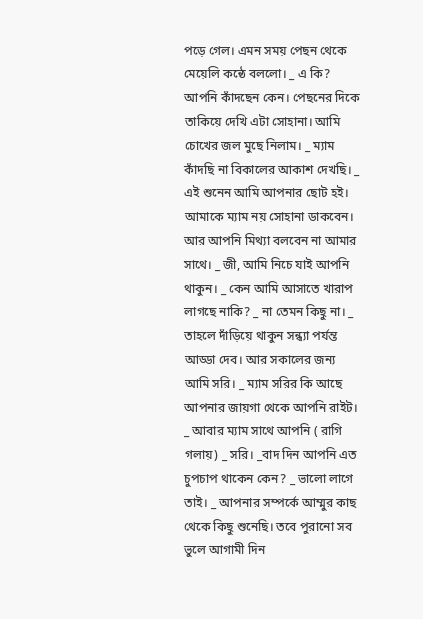পড়ে গেল। এমন সময় পেছন থেকে মেয়েলি কন্ঠে বললো। _ এ কি? আপনি কাঁদছেন কেন। পেছনের দিকে তাকিয়ে দেখি এটা সোহানা। আমি চোখের জল মুছে নিলাম। _ ম্যাম কাঁদছি না বিকালের আকাশ দেখছি। _ এই শুনেন আমি আপনার ছোট হই। আমাকে ম্যাম নয় সোহানা ডাকবেন। আর আপনি মিথ্যা বলবেন না আমার সাথে। _ জী, আমি নিচে যাই আপনি থাকুন। _ কেন আমি আসাতে খারাপ লাগছে নাকি? _ না তেমন কিছু না। _ তাহলে দাঁড়িয়ে থাকুন সন্ধ্যা পর্যন্ত আড্ডা দেব। আর সকালের জন্য আমি সরি। _ ম্যাম সরির কি আছে আপনার জায়গা থেকে আপনি রাইট। _ আবার ম্যাম সাথে আপনি ( রাগি গলায়) _ সরি। _বাদ দিন আপনি এত চুপচাপ থাকেন কেন? _ ভালো লাগে তাই। _ আপনার সম্পর্কে আম্মুর কাছ থেকে কিছু শুনেছি। তবে পুরানো সব ভুলে আগামী দিন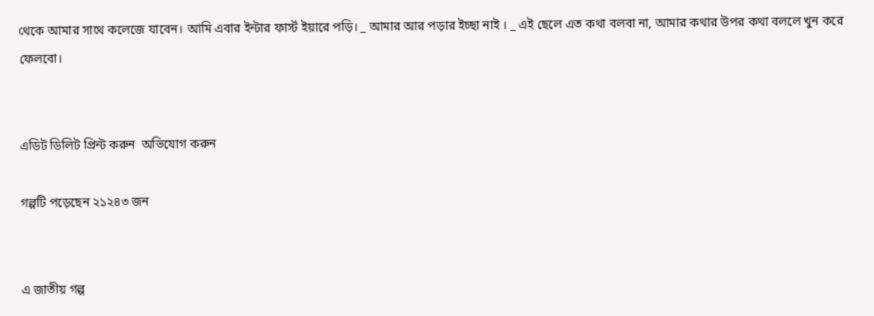থেকে আমার সাথে কলেজে যাবেন। আমি এবার ইন্টার ফার্স্ট ইয়ারে পড়ি। _ আমার আর পড়ার ইচ্ছা নাই । _ এই ছেলে এত কথা বলবা না, আমার কথার উপর কথা বললে খুন করে ফেলবো।


এডিট ডিলিট প্রিন্ট করুন  অভিযোগ করুন

গল্পটি পড়েছেন ২১২৪৩ জন


এ জাতীয় গল্প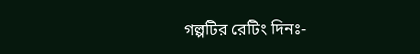গল্পটির রেটিং দিনঃ-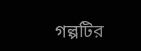গল্পটির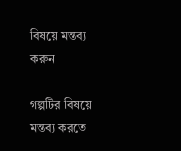বিষয়ে মন্তব্য করুন

গল্পটির বিষয়ে মন্তব্য করতে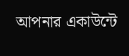আপনার একাউন্টে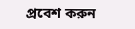প্রবেশ করুন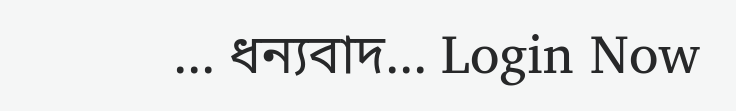... ধন্যবাদ... Login Now